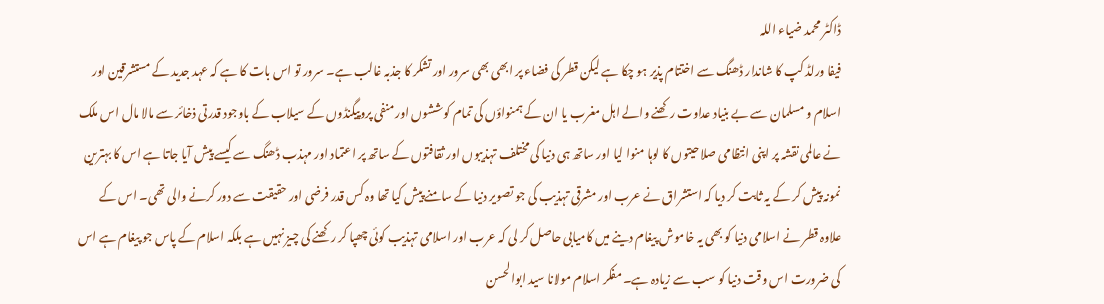ڈاکٹر محمد ضیاء اللہ
فیفا ورلڈ کپ کا شاندار ڈھنگ سے اختتام پذیر ہو چکا ہے لیکن قطر کی فضاء پر ابھی بھی سرور اور تشکر کا جذبہ غالب ہے۔ سرور تو اس بات کا ہے کہ عہد جدید کے مستشرقین اور اسلام و مسلمان سے بے بنیاد عداوت رکھنے والے اہل مغرب یا ان کے ہمنواؤں کی تمام کوششوں اور منفی پروپیگنڈوں کے سیلاب کے باوجود قدرتی ذخائر سے مالا مال اس ملک نے عالمی نقشہ پر اپنی انتظامی صلاحیتوں کا لوہا منوا لیا اور ساتھ ہی دنیا کی مختلف تہذیبوں اور ثقافتوں کے ساتھ پر اعتماد اور مہذب ڈھنگ سے کیسے پیش آیا جاتا ہے اس کا بہترین نمونہ پیش کر کے یہ ثابت کر دیا کہ استشراق نے عرب اور مشرقی تہذیب کی جو تصویر دنیا کے سامنے پیش کیا تھا وہ کس قدر فرضی اور حقیقت سے دور کرنے والی تھی۔ اس کے علاوہ قطر نے اسلامی دنیا کو بھی یہ خاموش پیغام دینے میں کامیابی حاصل کر لی کہ عرب اور اسلامی تہذیب کوئی چھپا کر رکھنے کی چیز نہیں ہے بلکہ اسلام کے پاس جو پیغام ہے اس کی ضرورت اس وقت دنیا کو سب سے زیادہ ہے۔ مفکر اسلام مولانا سید ابوالحسن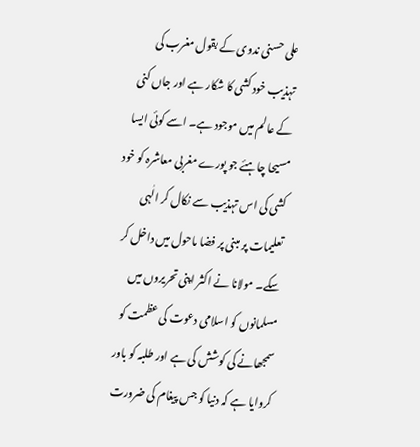علی حسنی ندوی کے بقول مغرب کی تہذیب خود کشی کا شکار ہے اور جاں کنی کے عالم میں موجود ہے۔ اسے کوئی ایسا مسیحا چاہئے جو پورے مغربی معاشرہ کو خود کشی کی اس تہذیب سے نکال کر الٰہی تعلیمات پر مبنی پر فضا ماحول میں داخل کر سکے۔ مولانا نے اکثر اپنی تحریروں میں مسلمانوں کو اسلامی دعوت کی عظمت کو سمجھانے کی کوشش کی ہے اور طلبہ کو باور کروایا ہے کہ دنیا کو جس پیغام کی ضرورت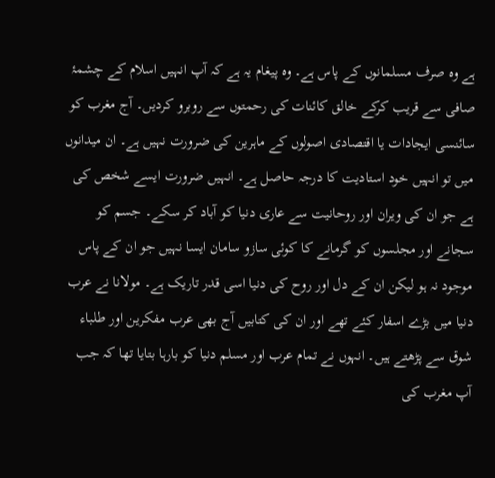ہے وہ صرف مسلمانوں کے پاس ہے۔ وہ پیغام یہ ہے کہ آپ انہیں اسلام کے چشمۂ صافی سے قریب کرکے خالق کائنات کی رحمتوں سے روبرو کردیں۔ آج مغرب کو سائنسی ایجادات یا اقتصادی اصولوں کے ماہرین کی ضرورت نہیں ہے۔ ان میدانوں میں تو انہیں خود استادیت کا درجہ حاصل ہے۔ انہیں ضرورت ایسے شخص کی ہے جو ان کی ویران اور روحانیت سے عاری دنیا کو آباد کر سکے۔ جسم کو سجانے اور مجلسوں کو گرمانے کا کوئی سازو سامان ایسا نہیں جو ان کے پاس موجود نہ ہو لیکن ان کے دل اور روح کی دنیا اسی قدر تاریک ہے۔ مولانا نے عرب دنیا میں بڑے اسفار کئے تھے اور ان کی کتابیں آج بھی عرب مفکرین اور طلباء شوق سے پڑھتے ہیں۔ انہوں نے تمام عرب اور مسلم دنیا کو بارہا بتایا تھا کہ جب آپ مغرب کی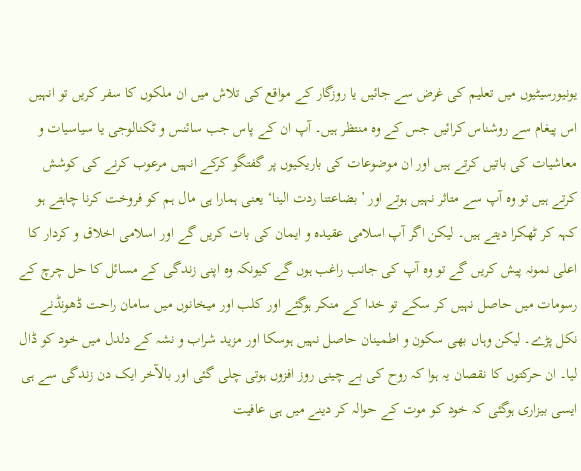یونیورسیٹیوں میں تعلیم کی غرض سے جائیں یا روزگار کے مواقع کی تلاش میں ان ملکوں کا سفر کریں تو انہیں اس پیغام سے روشناس کرائیں جس کے وہ منتظر ہیں۔ آپ ان کے پاس جب سائنس و ٹکنالوجی یا سیاسیات و معاشیات کی باتیں کرتے ہیں اور ان موضوعات کی باریکیوں پر گفتگو کرکے انہیں مرعوب کرنے کی کوشش کرتے ہیں تو وہ آپ سے متاثر نہیں ہوتے اور ’بضاعتنا ردت الینا‘ یعنی ہمارا ہی مال ہم کو فروخت کرنا چاہتے ہو کہہ کر ٹھکرا دیتے ہیں۔ لیکن اگر آپ اسلامی عقیدہ و ایمان کی بات کریں گے اور اسلامی اخلاق و کردار کا اعلی نمونہ پیش کریں گے تو وہ آپ کی جانب راغب ہوں گے کیونکہ وہ اپنی زندگی کے مسائل کا حل چرچ کے رسومات میں حاصل نہیں کر سکے تو خدا کے منکر ہوگئے اور کلب اور میخانوں میں سامان راحت ڈھونڈنے نکل پڑے۔ لیکن وہاں بھی سکون و اطمینان حاصل نہیں ہوسکا اور مزید شراب و نشہ کے دلدل میں خود کو ڈال لیا۔ ان حرکتوں کا نقصان یہ ہوا کہ روح کی بے چینی روز افزوں ہوتی چلی گئی اور بالآخر ایک دن زندگی سے ہی ایسی بیزاری ہوگئی کہ خود کو موت کے حوالہ کر دینے میں ہی عافیت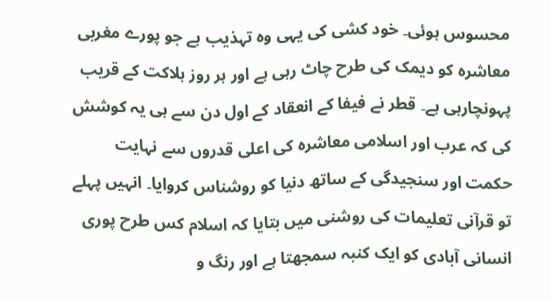محسوس ہوئی۔ خود کشی کی یہی وہ تہذیب ہے جو پورے مغربی معاشرہ کو دیمک کی طرح چاٹ رہی ہے اور ہر روز ہلاکت کے قریب پہونچارہی ہے۔ قطر نے فیفا کے انعقاد کے اول دن سے ہی یہ کوشش کی کہ عرب اور اسلامی معاشرہ کی اعلی قدروں سے نہایت حکمت اور سنجیدگی کے ساتھ دنیا کو روشناس کروایا۔ انہیں پہلے تو قرآنی تعلیمات کی روشنی میں بتایا کہ اسلام کس طرح پوری انسانی آبادی کو ایک کنبہ سمجھتا ہے اور رنگ و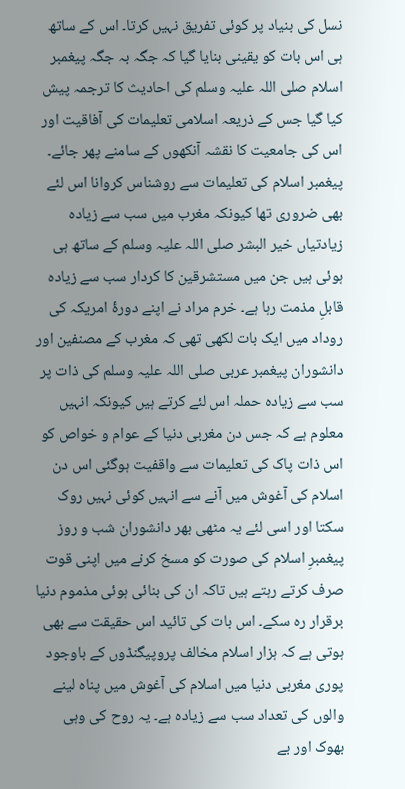نسل کی بنیاد پر کوئی تفریق نہیں کرتا۔ اس کے ساتھ ہی اس بات کو یقینی بنایا گیا کہ جگہ بہ جگہ پیغمبر اسلام صلی اللہ علیہ وسلم کی احادیث کا ترجمہ پیش کیا گیا جس کے ذریعہ اسلامی تعلیمات کی آفاقیت اور اس کی جامعیت کا نقشہ آنکھوں کے سامنے پھر جائے۔ پیغمبر اسلام کی تعلیمات سے روشناس کروانا اس لئے بھی ضروری تھا کیونکہ مغرب میں سب سے زیادہ زیادتیاں خیر البشر صلی اللہ علیہ وسلم کے ساتھ ہی ہوئی ہیں جن میں مستشرقین کا کردار سب سے زیادہ قابلِ مذمت رہا ہے۔ خرم مراد نے اپنے دورۂ امریکہ کی روداد میں ایک بات لکھی تھی کہ مغرب کے مصنفین اور دانشوران پیغمبر عربی صلی اللہ علیہ وسلم کی ذات پر سب سے زیادہ حملہ اس لئے کرتے ہیں کیونکہ انہیں معلوم ہے کہ جس دن مغربی دنیا کے عوام و خواص کو اس ذات پاک کی تعلیمات سے واقفیت ہوگئی اس دن اسلام کی آغوش میں آنے سے انہیں کوئی نہیں روک سکتا اور اسی لئے یہ مٹھی بھر دانشوران شب و روز پیغمبرِ اسلام کی صورت کو مسخ کرنے میں اپنی قوت صرف کرتے رہتے ہیں تاکہ ان کی بنائی ہوئی مذموم دنیا برقرار رہ سکے۔ اس بات کی تائید اس حقیقت سے بھی ہوتی ہے کہ ہزار اسلام مخالف پروپیگنڈوں کے باوجود پوری مغربی دنیا میں اسلام کی آغوش میں پناہ لینے والوں کی تعداد سب سے زیادہ ہے۔ یہ روح کی وہی بھوک اور بے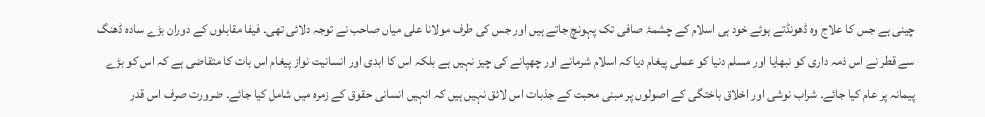چینی ہے جس کا علاج وہ ڈھونڈتے ہوئے خود ہی اسلام کے چشمۂ صافی تک پہونچ جاتے ہیں اور جس کی طرف مولانا علی میاں صاحب نے توجہ دلائی تھی۔ فیفا مقابلوں کے دوران بڑے سادہ ڈھنگ سے قطر نے اس ذمہ داری کو نبھایا اور مسلم دنیا کو عملی پیغام دیا کہ اسلام شرمانے اور چھپانے کی چیز نہیں ہے بلکہ اس کا ابدی اور انسانیت نواز پیغام اس بات کا متقاضی ہے کہ اس کو بڑے پیمانہ پر عام کیا جائے۔ شراب نوشی اور اخلاق باختگی کے اصولوں پر مبنی محبت کے جذبات اس لائق نہیں ہیں کہ انہیں انسانی حقوق کے زمرہ میں شامل کیا جائے۔ ضرورت صرف اس قدر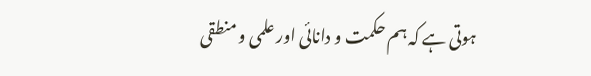ہوتی ہے کہ ہم حکمت و دانائی اور علمی و منطقی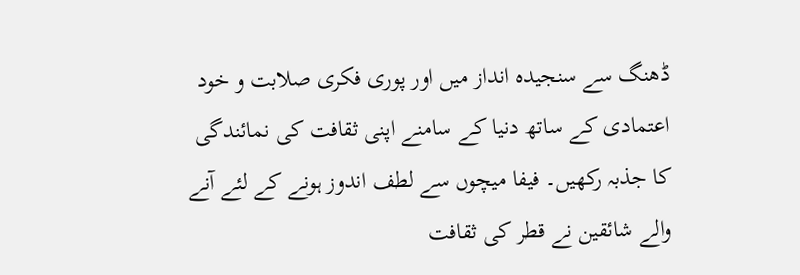ڈھنگ سے سنجیدہ انداز میں اور پوری فکری صلابت و خود اعتمادی کے ساتھ دنیا کے سامنے اپنی ثقافت کی نمائندگی کا جذبہ رکھیں۔ فیفا میچوں سے لطف اندوز ہونے کے لئے آنے والے شائقین نے قطر کی ثقافت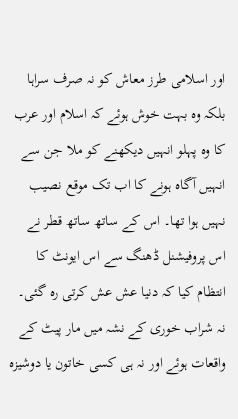اور اسلامی طرز معاش کو نہ صرف سراہا بلکہ وہ بہت خوش ہوئے کہ اسلام اور عرب کا وہ پہلو انہیں دیکھنے کو ملا جن سے انہیں آگاہ ہونے کا اب تک موقع نصیب نہیں ہوا تھا۔ اس کے ساتھ ساتھ قطر نے اس پروفیشنل ڈھنگ سے اس ایونٹ کا انتظام کیا کہ دنیا عش عش کرتی رہ گئی۔ نہ شراب خوری کے نشہ میں مار پیٹ کے واقعات ہوئے اور نہ ہی کسی خاتون یا دوشیزہ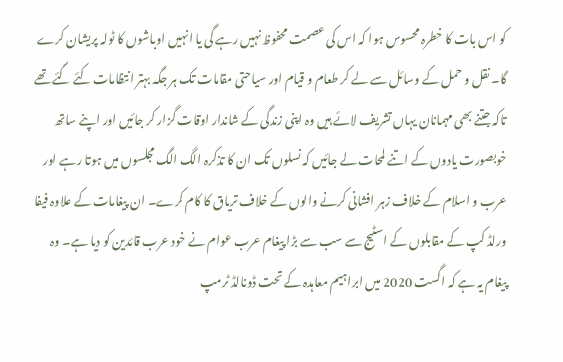کو اس بات کا خطرہ محسوس ہوا کہ اس کی عصمت محفوظ نہیں رہے گی یا انہیں اوباشوں کا ٹولہ پریشان کرے گا۔ نقل و حمل کے وسائل سے لے کر طعام و قیام اور سیاحتی مقامات تک ہر جگہ بہتر انتظامات کئے گئے تھے تاکہ جتنے بھی مہمانان یہاں تشریف لائے ہیں وہ اپنی زندگی کے شاندار اوقات گزار کر جائیں اور اپنے ساتھ خوبصورت یادوں کے اتنے لمحات لے جائیں کہ نسلوں تک ان کا تذکرہ الگ الگ مجلسوں میں ہوتا رہے اور عرب و اسلام کے خلاف زہر افشانی کرنے والوں کے خلاف تریاق کا کام کرے۔ ان پیغامات کے علاوہ فیفا ورلڈ کپ کے مقابلوں کے اسٹیج سے سب سے بڑا پیغام عرب عوام نے خود عرب قائدین کو دیا ہے۔ وہ پیغام یہ ہے کہ اگست 2020 میں ابراہیم معاہدہ کے تحت ڈونالڈ ٹرمپ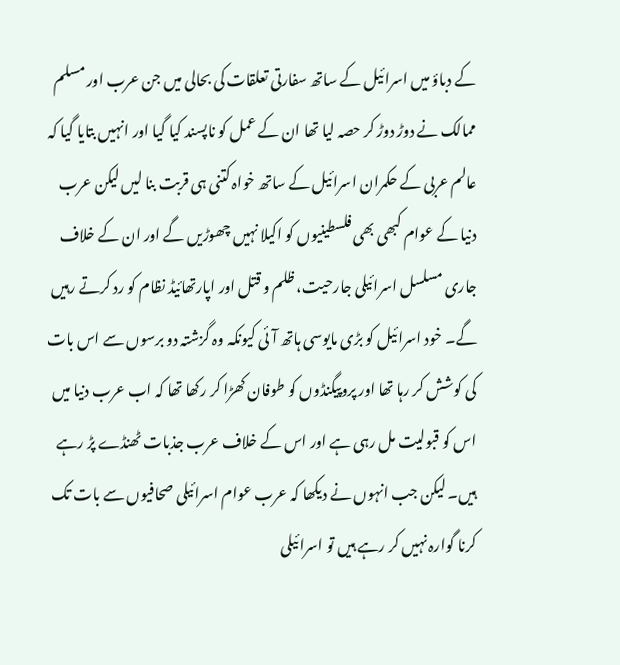کے دباؤ میں اسرائیل کے ساتھ سفارتی تعلقات کی بحالی میں جن عرب اور مسلم ممالک نے دوڑ دوڑ کر حصہ لیا تھا ان کے عمل کو ناپسند کیا گیا اور انہیں بتایا گیا کہ عالم عربی کے حکمران اسرائیل کے ساتھ خواہ کتنی ہی قربت بنا لیں لیکن عرب دنیا کے عوام کبھی بھی فلسطینیوں کو اکیلا نہیں چھوڑیں گے اور ان کے خلاف جاری مسلسل اسرائیلی جارحیت، ظلم و قتل اور اپارتھائیڈ نظام کو رد کرتے رہیں گے۔ خود اسرائیل کو بڑی مایوسی ہاتھ آئی کیونکہ وہ گزشتہ دو برسوں سے اس بات کی کوشش کر رہا تھا اور پروپیگنڈوں کو طوفان کھڑا کر رکھا تھا کہ اب عرب دنیا میں اس کو قبولیت مل رہی ہے اور اس کے خلاف عرب جذبات ٹھنڈے پڑ رہے ہیں۔ لیکن جب انہوں نے دیکھا کہ عرب عوام اسرائیلی صحافیوں سے بات تک کرنا گوارہ نہیں کر رہے ہیں تو اسرائیلی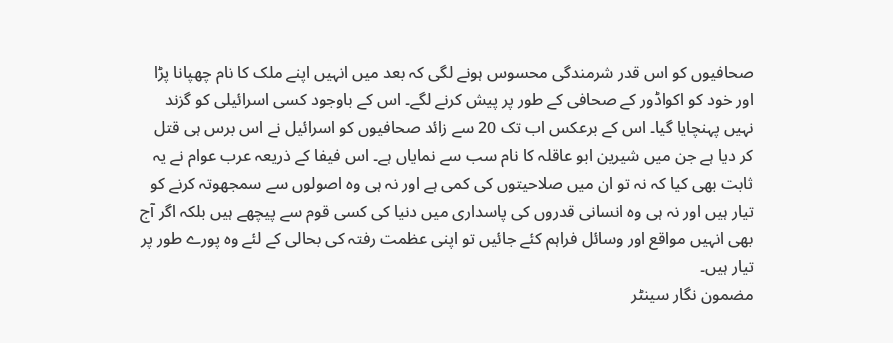صحافیوں کو اس قدر شرمندگی محسوس ہونے لگی کہ بعد میں انہیں اپنے ملک کا نام چھپانا پڑا اور خود کو اکواڈور کے صحافی کے طور پر پیش کرنے لگے۔ اس کے باوجود کسی اسرائیلی کو گزند نہیں پہنچایا گیا۔ اس کے برعکس اب تک 20 سے زائد صحافیوں کو اسرائیل نے اس برس ہی قتل کر دیا ہے جن میں شیرین ابو عاقلہ کا نام سب سے نمایاں ہے۔ اس فیفا کے ذریعہ عرب عوام نے یہ ثابت بھی کیا کہ نہ تو ان میں صلاحیتوں کی کمی ہے اور نہ ہی وہ اصولوں سے سمجھوتہ کرنے کو تیار ہیں اور نہ ہی وہ انسانی قدروں کی پاسداری میں دنیا کی کسی قوم سے پیچھے ہیں بلکہ اگر آج بھی انہیں مواقع اور وسائل فراہم کئے جائیں تو اپنی عظمت رفتہ کی بحالی کے لئے وہ پورے طور پر تیار ہیں۔
مضمون نگار سینٹر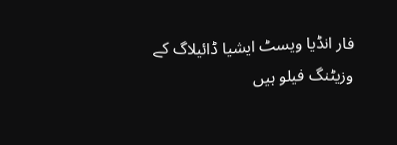فار انڈیا ویسٹ ایشیا ڈائیلاگ کے وزیٹنگ فیلو ہیں